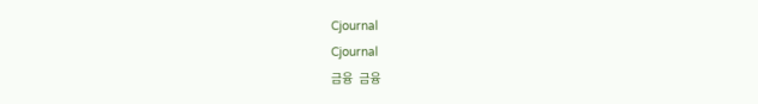Cjournal
Cjournal
금융  금융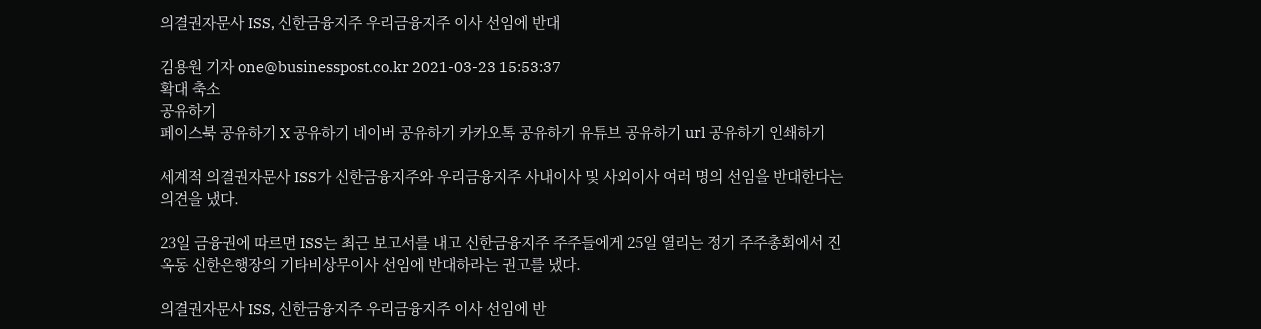의결권자문사 ISS, 신한금융지주 우리금융지주 이사 선임에 반대

김용원 기자 one@businesspost.co.kr 2021-03-23 15:53:37
확대 축소
공유하기
페이스북 공유하기 X 공유하기 네이버 공유하기 카카오톡 공유하기 유튜브 공유하기 url 공유하기 인쇄하기

세계적 의결권자문사 ISS가 신한금융지주와 우리금융지주 사내이사 및 사외이사 여러 명의 선임을 반대한다는 의견을 냈다.

23일 금융권에 따르면 ISS는 최근 보고서를 내고 신한금융지주 주주들에게 25일 열리는 정기 주주총회에서 진옥동 신한은행장의 기타비상무이사 선임에 반대하라는 권고를 냈다.

의결권자문사 ISS, 신한금융지주 우리금융지주 이사 선임에 반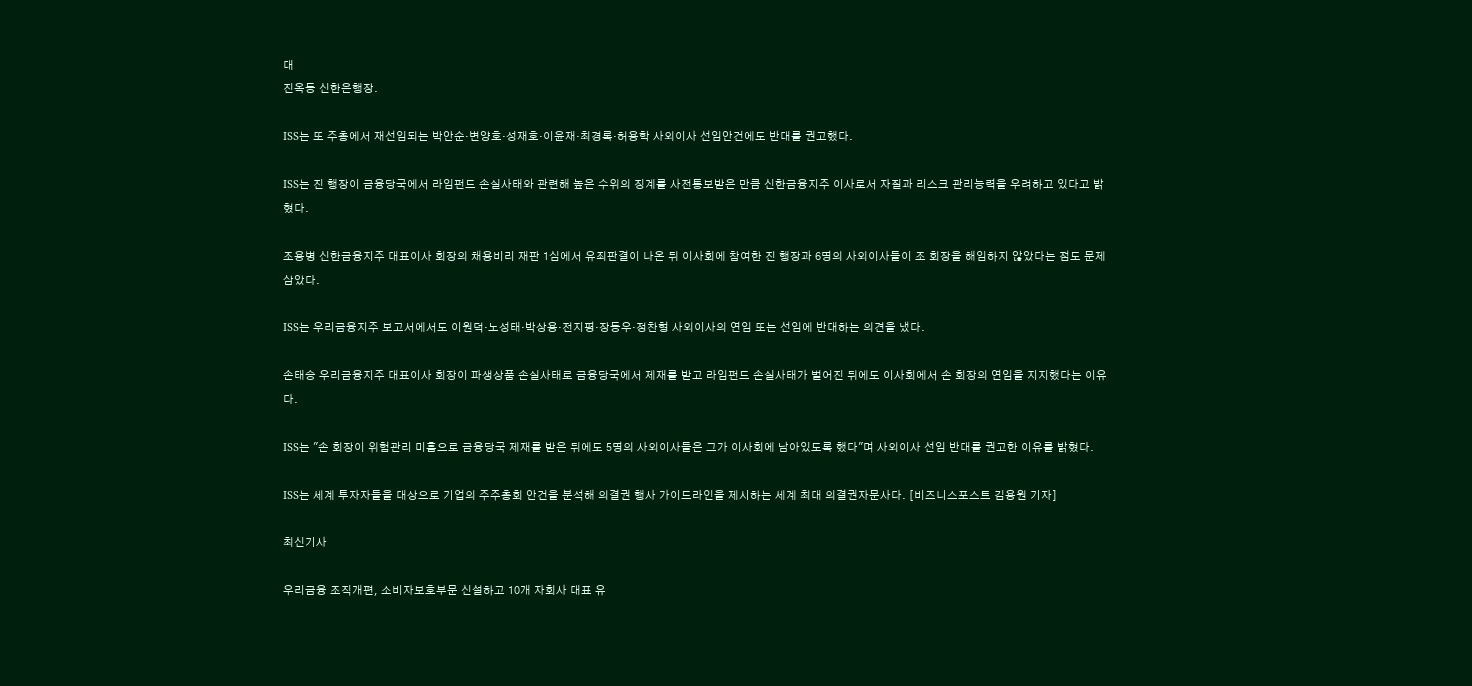대
진옥동 신한은행장.

ISS는 또 주총에서 재선임되는 박안순·변양호·성재호·이윤재·최경록·허용학 사외이사 선임안건에도 반대를 권고했다.

ISS는 진 행장이 금융당국에서 라임펀드 손실사태와 관련해 높은 수위의 징계를 사전통보받은 만큼 신한금융지주 이사로서 자질과 리스크 관리능력을 우려하고 있다고 밝혔다.

조용병 신한금융지주 대표이사 회장의 채용비리 재판 1심에서 유죄판결이 나온 뒤 이사회에 참여한 진 행장과 6명의 사외이사들이 조 회장을 해임하지 않았다는 점도 문제삼았다.

ISS는 우리금융지주 보고서에서도 이원덕·노성태·박상용·전지평·장동우·정찬형 사외이사의 연임 또는 선임에 반대하는 의견을 냈다.

손태승 우리금융지주 대표이사 회장이 파생상품 손실사태로 금융당국에서 제재를 받고 라임펀드 손실사태가 벌어진 뒤에도 이사회에서 손 회장의 연임을 지지했다는 이유다.

ISS는 "손 회장이 위험관리 미흡으로 금융당국 제재를 받은 뒤에도 5명의 사외이사들은 그가 이사회에 남아있도록 했다"며 사외이사 선임 반대를 권고한 이유를 밝혔다.

ISS는 세계 투자자들을 대상으로 기업의 주주총회 안건을 분석해 의결권 행사 가이드라인을 제시하는 세계 최대 의결권자문사다. [비즈니스포스트 김용원 기자]

최신기사

우리금융 조직개편, 소비자보호부문 신설하고 10개 자회사 대표 유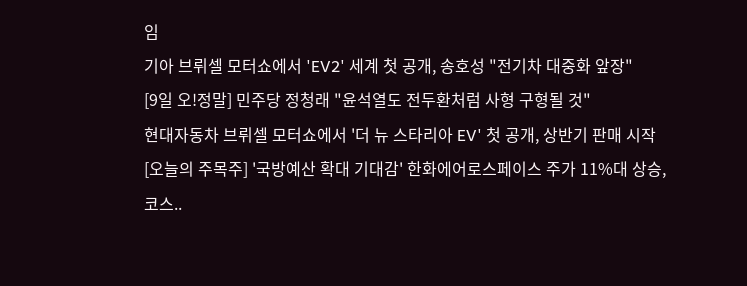임
기아 브뤼셀 모터쇼에서 'EV2' 세계 첫 공개, 송호성 "전기차 대중화 앞장"
[9일 오!정말] 민주당 정청래 "윤석열도 전두환처럼 사형 구형될 것"
현대자동차 브뤼셀 모터쇼에서 '더 뉴 스타리아 EV' 첫 공개, 상반기 판매 시작
[오늘의 주목주] '국방예산 확대 기대감' 한화에어로스페이스 주가 11%대 상승, 코스..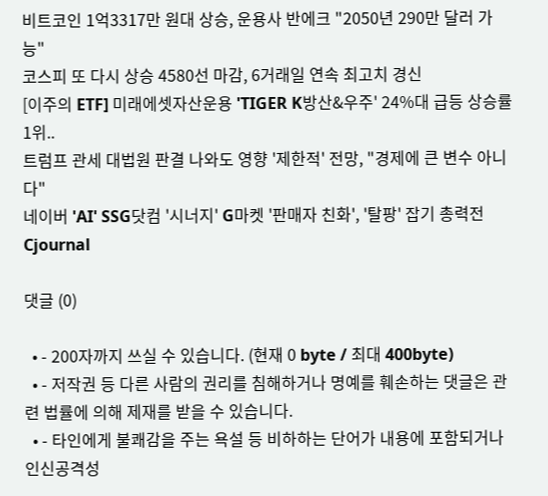비트코인 1억3317만 원대 상승, 운용사 반에크 "2050년 290만 달러 가능"
코스피 또 다시 상승 4580선 마감, 6거래일 연속 최고치 경신
[이주의 ETF] 미래에셋자산운용 'TIGER K방산&우주' 24%대 급등 상승률 1위..
트럼프 관세 대법원 판결 나와도 영향 '제한적' 전망, "경제에 큰 변수 아니다"
네이버 'AI' SSG닷컴 '시너지' G마켓 '판매자 친화', '탈팡' 잡기 총력전
Cjournal

댓글 (0)

  • - 200자까지 쓰실 수 있습니다. (현재 0 byte / 최대 400byte)
  • - 저작권 등 다른 사람의 권리를 침해하거나 명예를 훼손하는 댓글은 관련 법률에 의해 제재를 받을 수 있습니다.
  • - 타인에게 불쾌감을 주는 욕설 등 비하하는 단어가 내용에 포함되거나 인신공격성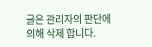글은 관리자의 판단에 의해 삭제 합니다.